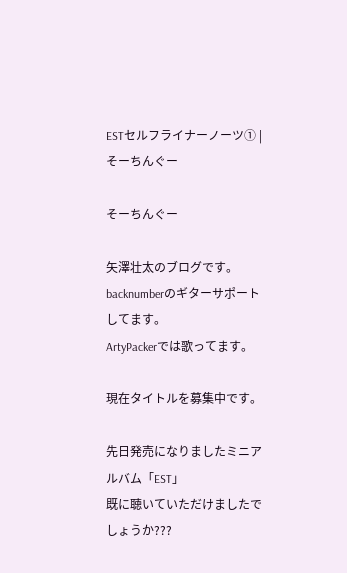ESTセルフライナーノーツ① | そーちんぐー

そーちんぐー

矢澤壮太のブログです。
backnumberのギターサポートしてます。
ArtyPackerでは歌ってます。

現在タイトルを募集中です。

先日発売になりましたミニアルバム「EST」
既に聴いていただけましたでしょうか???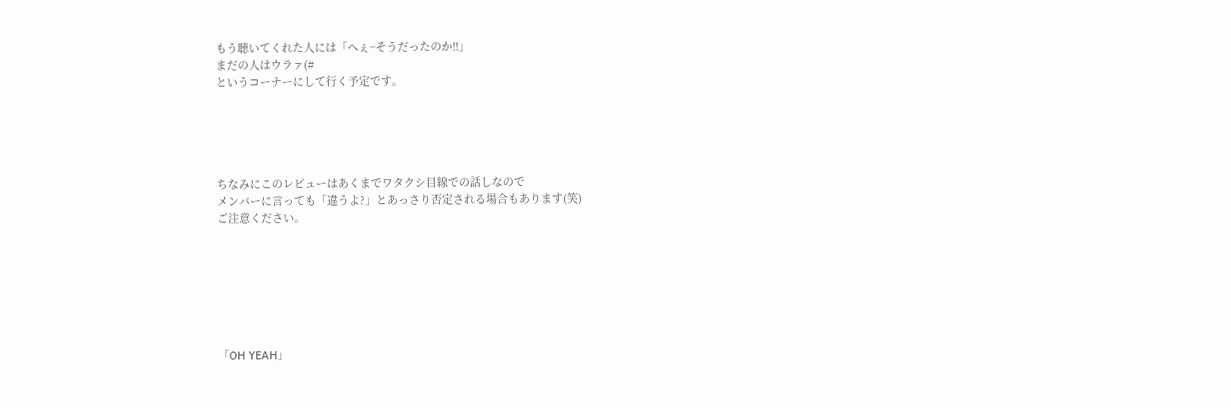もう聴いてくれた人には「へぇ~そうだったのか!!」
まだの人はウラァ(#
というコーナーにして行く予定です。





ちなみにこのレビューはあくまでワタクシ目線での話しなので
メンバーに言っても「違うよ?」とあっさり否定される場合もあります(笑)
ご注意ください。







「OH YEAH」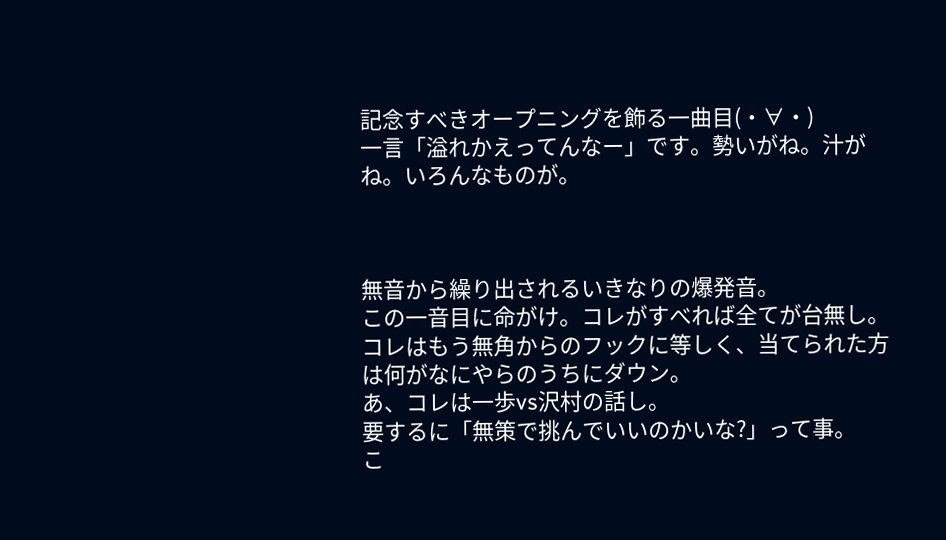記念すべきオープニングを飾る一曲目(・∀・)
一言「溢れかえってんなー」です。勢いがね。汁がね。いろんなものが。



無音から繰り出されるいきなりの爆発音。
この一音目に命がけ。コレがすべれば全てが台無し。
コレはもう無角からのフックに等しく、当てられた方は何がなにやらのうちにダウン。
あ、コレは一歩vs沢村の話し。
要するに「無策で挑んでいいのかいな?」って事。
こ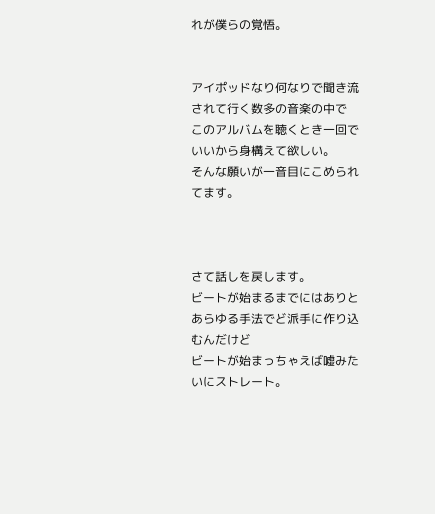れが僕らの覚悟。


アイポッドなり何なりで聞き流されて行く数多の音楽の中で
このアルバムを聴くとき一回でいいから身構えて欲しい。
そんな願いが一音目にこめられてます。



さて話しを戻します。
ビートが始まるまでにはありとあらゆる手法でど派手に作り込むんだけど
ビートが始まっちゃえば嘘みたいにストレート。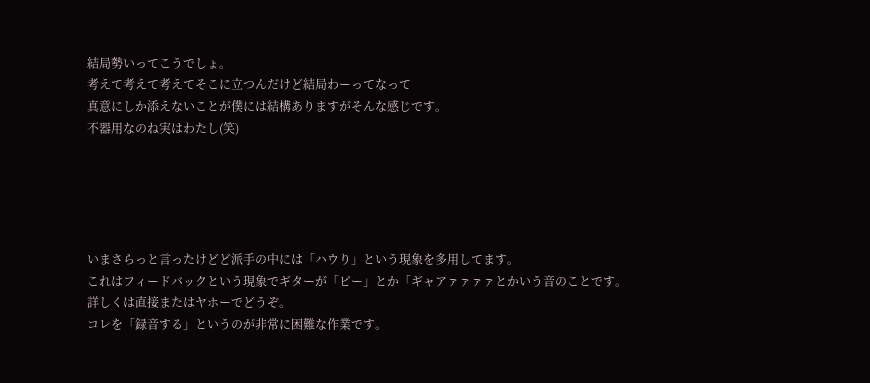結局勢いってこうでしょ。
考えて考えて考えてそこに立つんだけど結局わーってなって
真意にしか添えないことが僕には結構ありますがそんな感じです。
不器用なのね実はわたし(笑)





いまさらっと言ったけどど派手の中には「ハウり」という現象を多用してます。
これはフィードバックという現象でギターが「ピー」とか「ギャアァァァァとかいう音のことです。
詳しくは直接またはヤホーでどうぞ。
コレを「録音する」というのが非常に困難な作業です。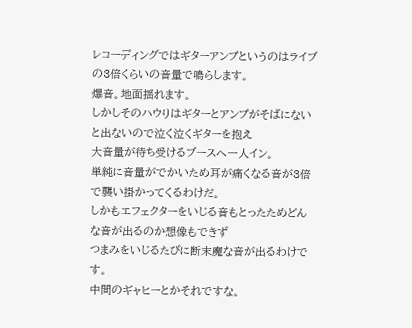レコーディングではギターアンプというのはライブの3倍くらいの音量で鳴らします。
爆音。地面揺れます。
しかしそのハウりはギターとアンプがそばにないと出ないので泣く泣くギターを抱え
大音量が待ち受けるブースへ一人イン。
単純に音量がでかいため耳が痛くなる音が3倍で襲い掛かってくるわけだ。
しかもエフェクターをいじる音もとったためどんな音が出るのか想像もできず
つまみをいじるたびに断末魔な音が出るわけです。
中間のギャヒーとかそれですな。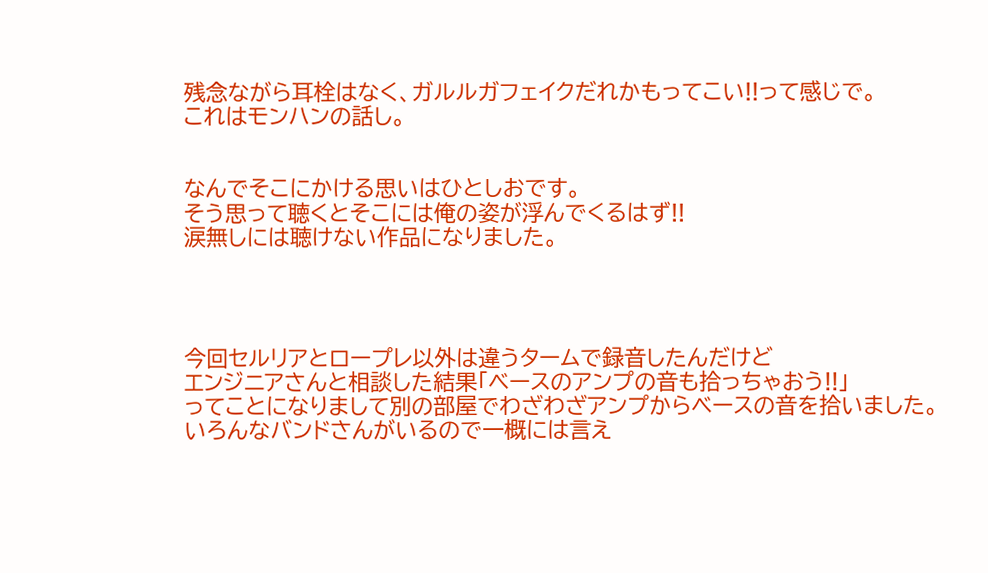残念ながら耳栓はなく、ガルルガフェイクだれかもってこい!!って感じで。
これはモンハンの話し。


なんでそこにかける思いはひとしおです。
そう思って聴くとそこには俺の姿が浮んでくるはず!!
涙無しには聴けない作品になりました。




今回セルリアとロープレ以外は違うタームで録音したんだけど
エンジニアさんと相談した結果「ベースのアンプの音も拾っちゃおう!!」
ってことになりまして別の部屋でわざわざアンプからベースの音を拾いました。
いろんなバンドさんがいるので一概には言え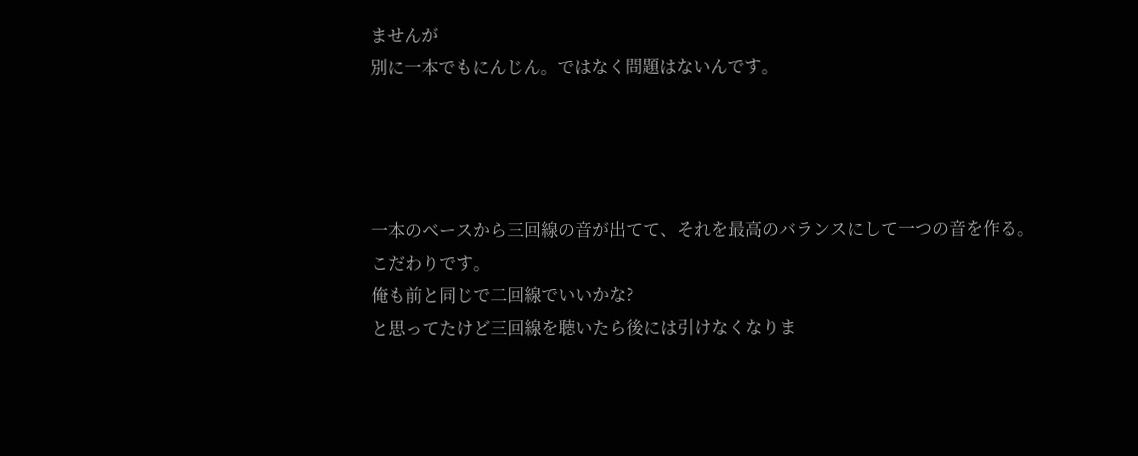ませんが
別に一本でもにんじん。ではなく問題はないんです。




一本のベースから三回線の音が出てて、それを最高のバランスにして一つの音を作る。
こだわりです。
俺も前と同じで二回線でいいかな?
と思ってたけど三回線を聴いたら後には引けなくなりま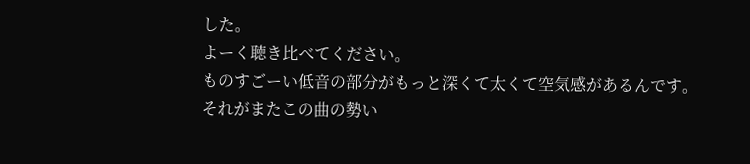した。
よーく聴き比べてください。
ものすごーい低音の部分がもっと深くて太くて空気感があるんです。
それがまたこの曲の勢い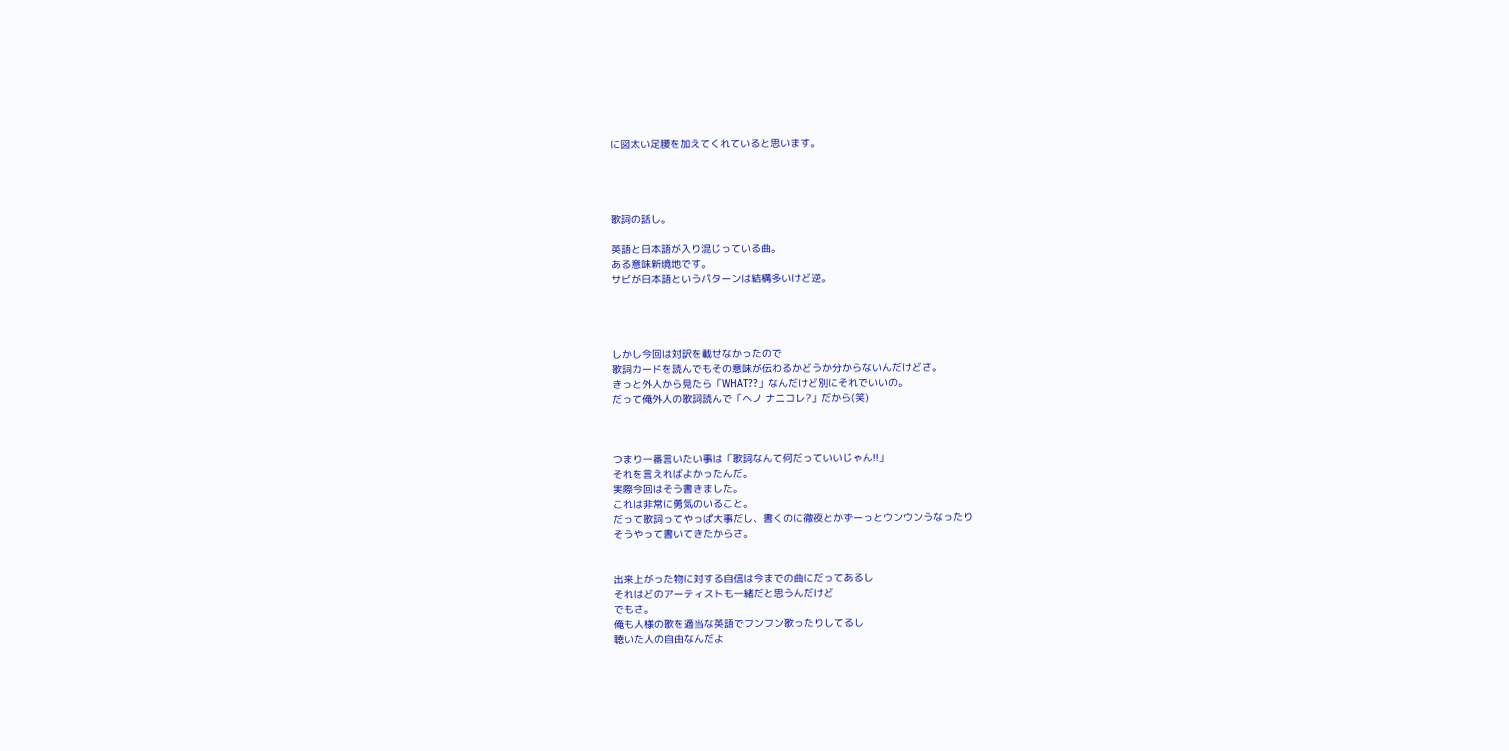に図太い足腰を加えてくれていると思います。




歌詞の話し。

英語と日本語が入り混じっている曲。
ある意味新境地です。
サビが日本語というパターンは結構多いけど逆。




しかし今回は対訳を載せなかったので
歌詞カードを読んでもその意味が伝わるかどうか分からないんだけどさ。
きっと外人から見たら「WHAT??」なんだけど別にそれでいいの。
だって俺外人の歌詞読んで「ヘノ ナニコレ?」だから(笑)



つまり一番言いたい事は「歌詞なんて何だっていいじゃん!!」
それを言えればよかったんだ。
実際今回はそう書きました。
これは非常に勇気のいること。
だって歌詞ってやっぱ大事だし、書くのに徹夜とかずーっとウンウンうなったり
そうやって書いてきたからさ。


出来上がった物に対する自信は今までの曲にだってあるし
それはどのアーティストも一緒だと思うんだけど
でもさ。
俺も人様の歌を適当な英語でフンフン歌ったりしてるし
聴いた人の自由なんだよ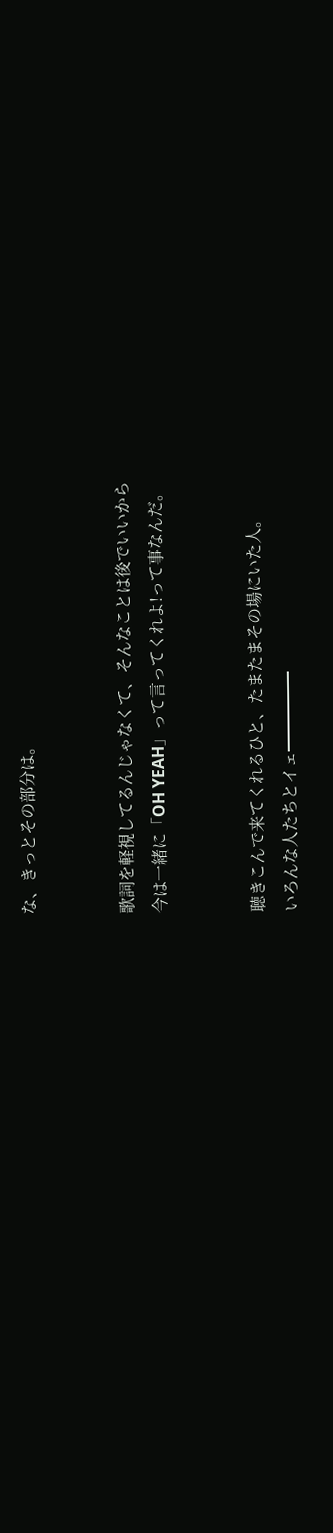な、きっとその部分は。


歌詞を軽視してるんじゃなくて、そんなことは後でいいから
今は一緒に「OH YEAH」って言ってくれよ!って事なんだ。


聴きこんで来てくれるひと、たまたまその場にいた人。
いろんな人たちとイェ━━━━━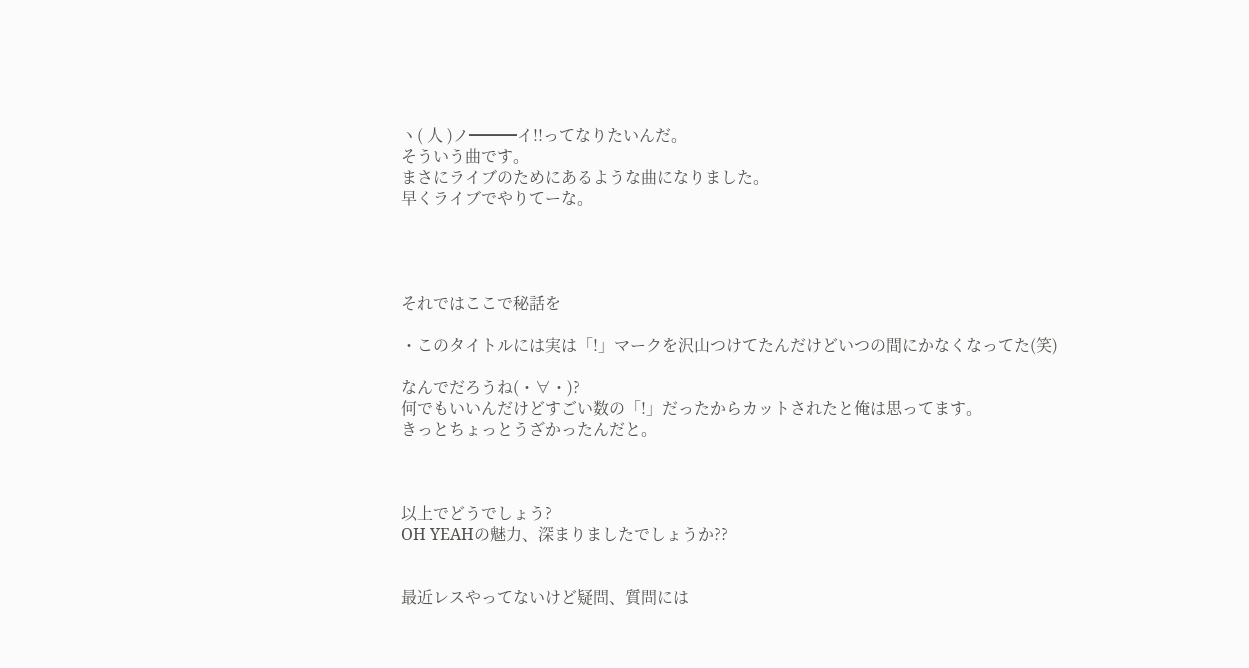ヽ( 人 )ノ━━━イ!!ってなりたいんだ。
そういう曲です。
まさにライブのためにあるような曲になりました。
早くライブでやりてーな。




それではここで秘話を

・このタイトルには実は「!」マークを沢山つけてたんだけどいつの間にかなくなってた(笑)

なんでだろうね(・∀・)?
何でもいいんだけどすごい数の「!」だったからカットされたと俺は思ってます。
きっとちょっとうざかったんだと。



以上でどうでしょう?
OH YEAHの魅力、深まりましたでしょうか??


最近レスやってないけど疑問、質問には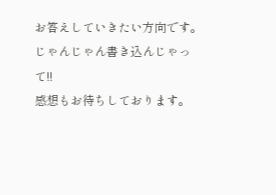お答えしていきたい方向です。
じゃんじゃん書き込んじゃって!!
感想もお待ちしております。